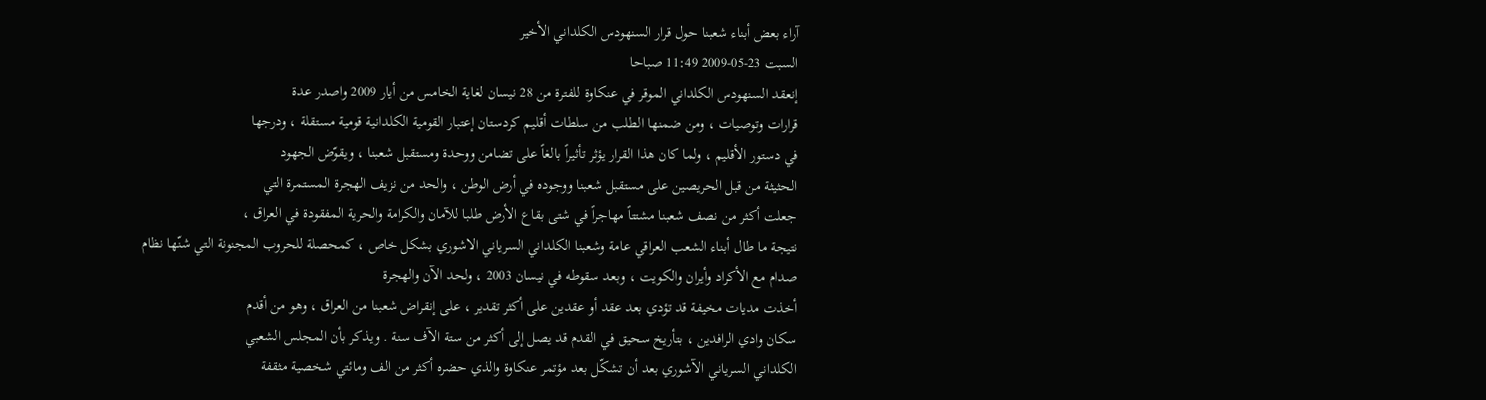آراء بعض أبناء شعبنا حول قرار السنهودس الكلداني الأخير
السبت 23-05-2009 11:49 صباحا
إنعقد السنهودس الكلداني الموقر في عنكاوة للفترة من 28 نيسان لغاية الخامس من أيار 2009 واصدر عدة
قرارات وتوصيات ، ومن ضمنها الطلب من سلطات أقليم كردستان إعتبار القومية الكلدانية قومية مستقلة ، ودرجها
في دستور الأقليم ، ولما كان هذا القرار يؤثر تأثيراً بالغاً على تضامن ووحدة ومستقبل شعبنا ، ويقوّض الجهود
الحثيثة من قبل الحريصين على مستقبل شعبنا ووجوده في أرض الوطن ، والحد من نزيف الهجرة المستمرة التي
جعلت أكثر من نصف شعبنا مشتتاً مهاجراً في شتى بقاع الأرض طلبا للآمان والكرامة والحرية المفقودة في العراق ،
نتيجة ما طال أبناء الشعب العراقي عامة وشعبنا الكلداني السرياني الاشوري بشكل خاص ، كمحصلة للحروب المجنونة التي شنّها نظام صدام مع الأكراد وأيران والكويت ، وبعد سقوطه في نيسان 2003 ، ولحد الآن والهجرة
أخذت مديات مخيفة قد تؤدي بعد عقد أو عقدين على أكثر تقدير ، على إنقراض شعبنا من العراق ، وهو من أقدم
سكان وادي الرافدين ، بتأريخ سحيق في القدم قد يصل إلى أكثر من ستة الآف سنة . ويذكر بأن المجلس الشعبي
الكلداني السرياني الآشوري بعد أن تشكّل بعد مؤتمر عنكاوة والذي حضره أكثر من الف ومائتي شخصية مثقفة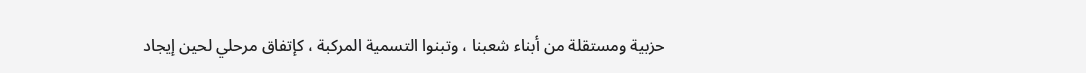حزبية ومستقلة من أبناء شعبنا ، وتبنوا التسمية المركبة ، كإتفاق مرحلي لحين إيجاد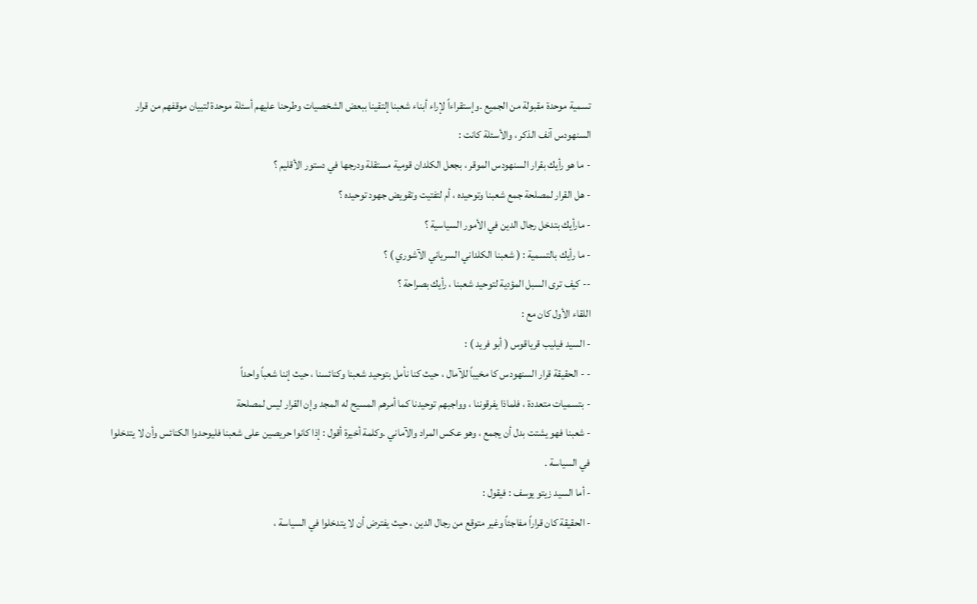تسمية موحدة مقبولة من الجميع .وإستقراءاً لإراء أبناء شعبنا إلتقينا ببعض الشخصيات وطرحنا عليهم أسئلة موحدة لتبيان موقفهم من قرار السنهودس آنف الذكر ، والأسئلة كانت :
- ما هو رأيك بقرار السنهودس الموقر ، بجعل الكلدان قومية مستقلة ودرجها في دستور الأقليم ؟
- هل القرار لمصلحة جمع شعبنا وتوحيده ، أم لتفتيت وتقويض جهود توحيده ؟
- مارأيك بتدخل رجال الدين في الأمور السياسية ؟
- ما رأيك بالتسمية : ( شعبنا الكلداني السرياني الآشوري ) ؟
-- كيف ترى السبل المؤدية لتوحيد شعبنا ، رأيك بصراحة ؟
اللقاء الأول كان مع :
- السيد فيليب قرياقوس ( أبو فريد ) :
- - الحقيقة قرار السنهودس كا مخيباً للآمال ، حيث كنا نأمل بتوحيد شعبنا وكنائسنا ، حيث إننا شعباً واحداً
- بتسميات متعددة ، فلماذا يفرقوننا ، وواجبهم توحيدنا كما أمرهم المسيح له المجد وإن القرار ليس لمصلحة
- شعبنا فهو يشتت بدل أن يجمع ، وهو عكس المراد والآماني .وكلمة أخيرة أقول : إذا كانوا حريصين على شعبنا فليوحدوا الكنائس وأن لا يتدخلوا في السياسة .
- أما السيد زيتو يوسف : فيقول :
- الحقيقة كان قراراً مفاجئاً وغير متوقع من رجال الدين ، حيث يفترض أن لا يتدخلوا في السياسة ،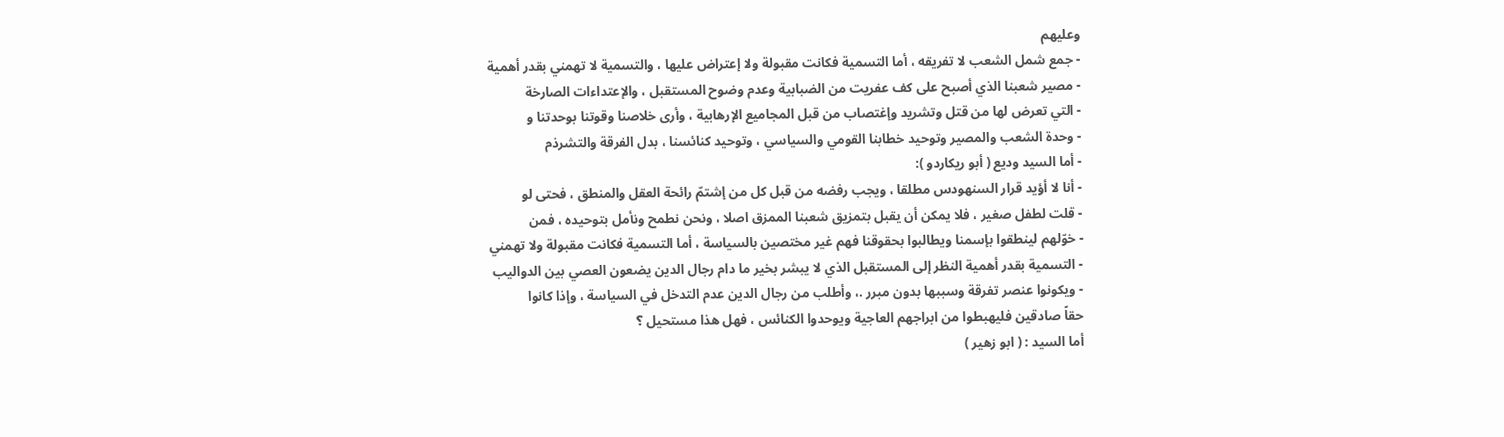وعليهم
- جمع شمل الشعب لا تفريقه ، أما التسمية فكانت مقبولة ولا إعتراض عليها ، والتسمية لا تهمني بقدر أهمية
- مصير شعبنا الذي أصبح على كف عفريت من الضبابية وعدم وضوح المستقبل ، والإعتداءات الصارخة
- التي تعرض لها من قتل وتشريد وإغتصاب من قبل المجاميع الإرهابية ، وأرى خلاصنا وقوتنا بوحدتنا و
- وحدة الشعب والمصير وتوحيد خطابنا القومي والسياسي ، وتوحيد كنائسنا ، بدل الفرقة والتشرذم
- أما السيد وديع ( أبو ريكاردو ):
- أنا لا أؤيد قرار السنهودس مطلقا ، ويجب رفضه من قبل كل من إشتمّ رائحة العقل والمنطق ، فحتى لو
- قلت لطفل صغير ، فلا يمكن أن يقبل بتمزيق شعبنا الممزق اصلا ، ونحن نطمح ونأمل بتوحيده ، فمن
- خوّلهم لينطقوا بإسمنا ويطالبوا بحقوقنا فهم غير مختصين بالسياسة ، أما التسمية فكانت مقبولة ولا تهمني
- التسمية بقدر أهمية النظر إلى المستقبل الذي لا يبشر بخير ما دام رجال الدين يضعون العصي بين الدواليب
- ويكونوا عنصر تفرقة وسببها بدون مبرر .، وأطلب من رجال الدين عدم التدخل في السياسة ، وإذا كانوا
حقاً صادقين فليهبطوا من ابراجهم العاجية ويوحدوا الكنائس ، فهل هذا مستحيل ؟
أما السيد : ( ابو زهير )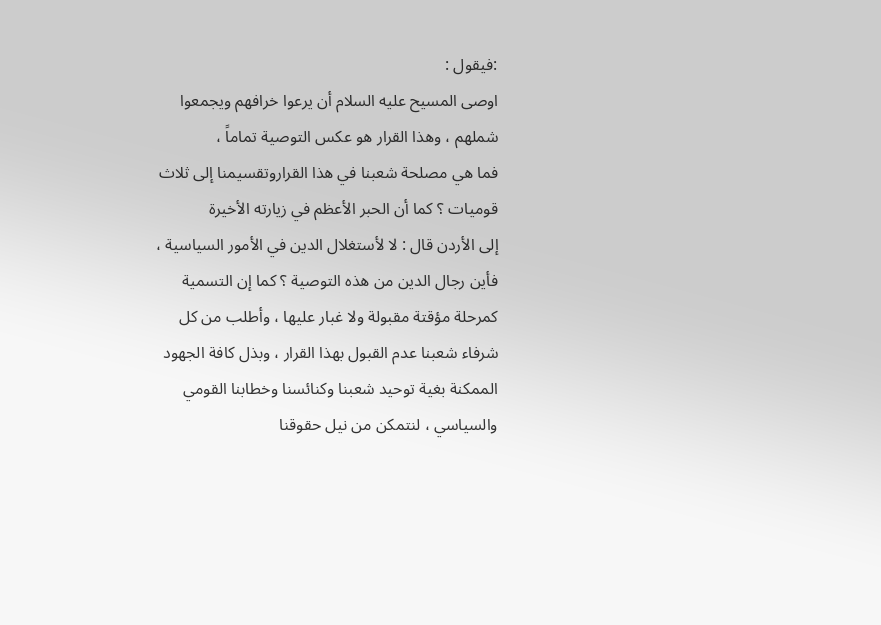:فيقول :
اوصى المسيح عليه السلام أن يرعوا خرافهم ويجمعوا شملهم ، وهذا القرار هو عكس التوصية تماماً ،
فما هي مصلحة شعبنا في هذا القراروتقسيمنا إلى ثلاث قوميات ؟ كما أن الحبر الأعظم في زيارته الأخيرة
إلى الأردن قال : لا لأستغلال الدين في الأمور السياسية ، فأين رجال الدين من هذه التوصية ؟ كما إن التسمية
كمرحلة مؤقتة مقبولة ولا غبار عليها ، وأطلب من كل شرفاء شعبنا عدم القبول بهذا القرار ، وبذل كافة الجهود
الممكنة بغية توحيد شعبنا وكنائسنا وخطابنا القومي والسياسي ، لنتمكن من نيل حقوقنا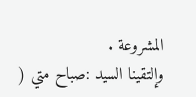المشروعة .
وإلتقينا السيد :صباح متي (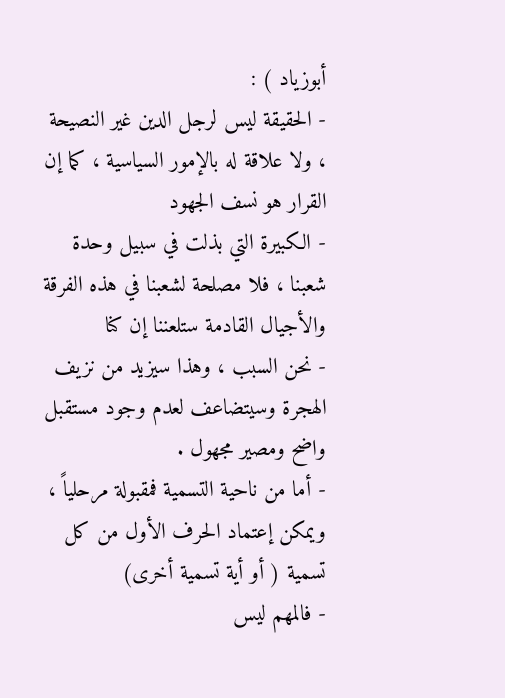أبوزياد ) :
- الحقيقة ليس لرجل الدين غير النصيحة ، ولا علاقة له بالإمور السياسية ، كما إن القرار هو نسف الجهود
- الكبيرة التي بذلت في سبيل وحدة شعبنا ، فلا مصلحة لشعبنا في هذه الفرقة والأجيال القادمة ستلعننا إن كنا
- نحن السبب ، وهذا سيزيد من نزيف الهجرة وسيتضاعف لعدم وجود مستقبل واضح ومصير مجهول .
- أما من ناحية التسمية فمقبولة مرحلياً ، ويمكن إعتماد الحرف الأول من كل تسمية ( أو أية تسمية أخرى)
- فالمهم ليس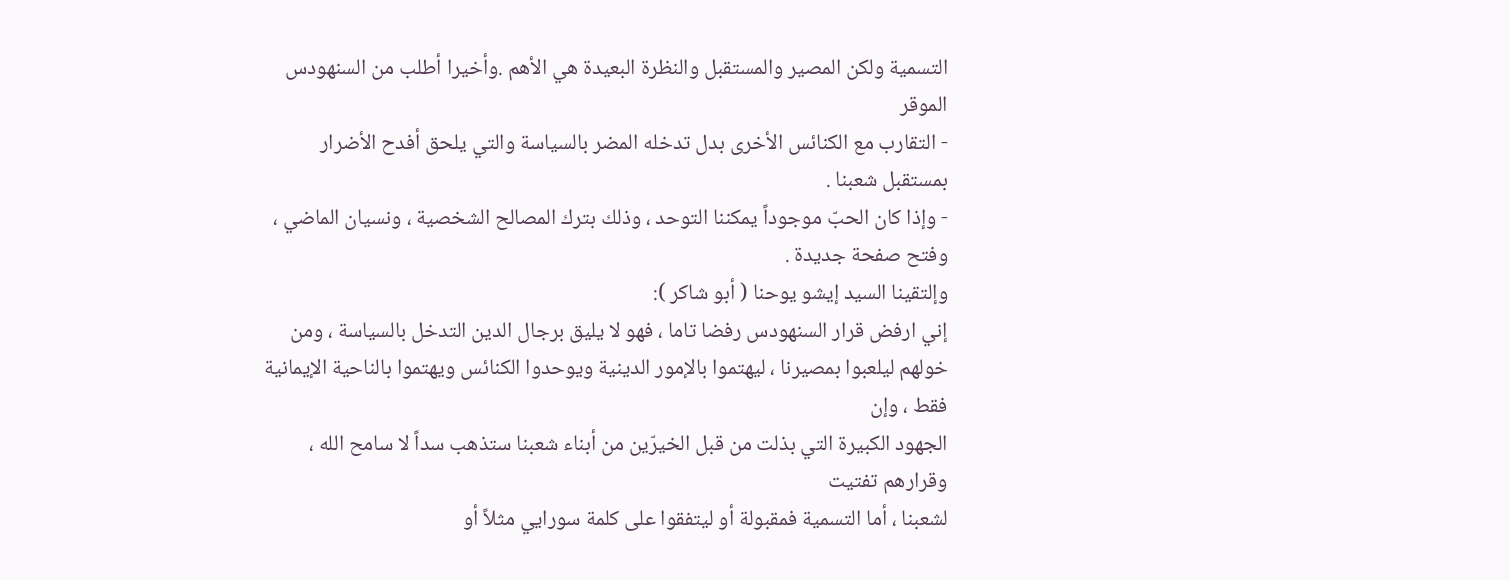التسمية ولكن المصير والمستقبل والنظرة البعيدة هي الأهم .وأخيرا أطلب من السنهودس الموقر
- التقارب مع الكنائس الأخرى بدل تدخله المضر بالسياسة والتي يلحق أفدح الأضرار بمستقبل شعبنا .
- وإذا كان الحبّ موجوداً يمكننا التوحد ، وذلك بترك المصالح الشخصية ، ونسيان الماضي ، وفتح صفحة جديدة .
وإلتقينا السيد إيشو يوحنا ( أبو شاكر ):
إني ارفض قرار السنهودس رفضا تاما ، فهو لا يليق برجال الدين التدخل بالسياسة ، ومن خولهم ليلعبوا بمصيرنا ، ليهتموا بالإمور الدينية ويوحدوا الكنائس ويهتموا بالناحية الإيمانية فقط ، وإن
الجهود الكبيرة التي بذلت من قبل الخيرّين من أبناء شعبنا ستذهب سداً لا سامح الله ، وقرارهم تفتيت
لشعبنا ، أما التسمية فمقبولة أو ليتفقوا على كلمة سورايي مثلاً أو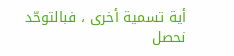أية تسمية أخرى ، فبالتوحّد نحصل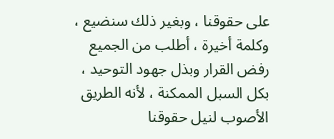على حقوقنا ، وبغير ذلك سنضيع ، وكلمة أخيرة ، أطلب من الجميع رفض القرار وبذل جهود التوحيد ، بكل السبل الممكنة ، لأنه الطريق الأصوب لنيل حقوقنا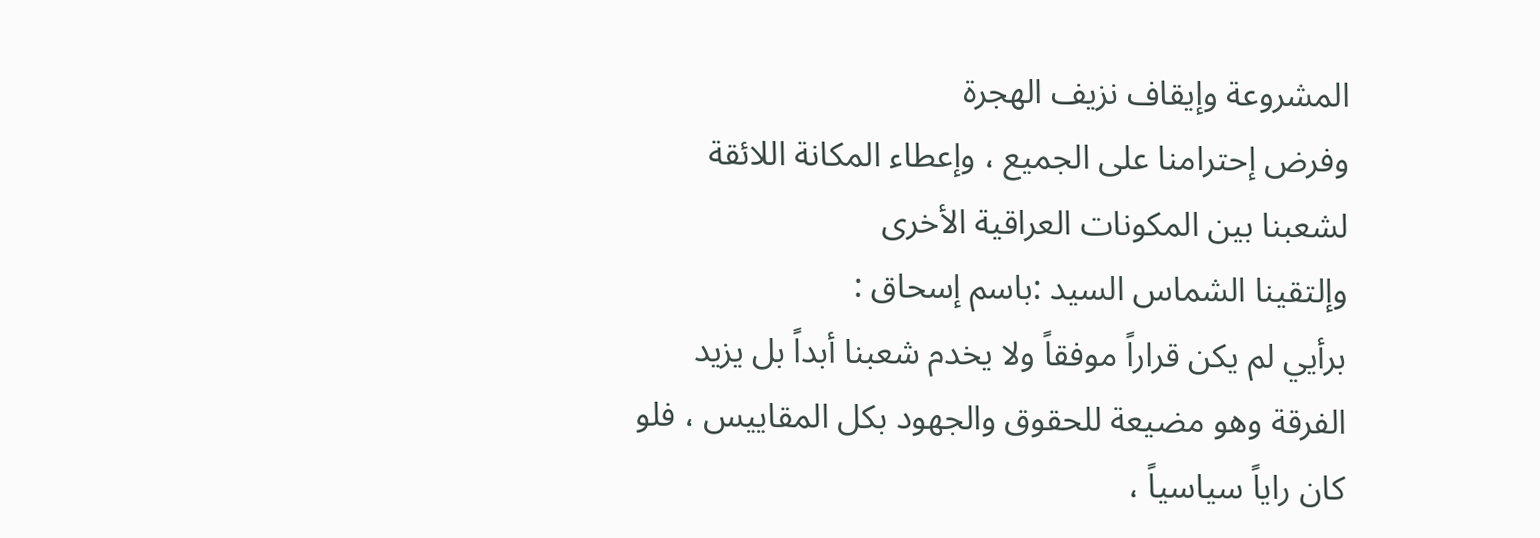المشروعة وإيقاف نزيف الهجرة
وفرض إحترامنا على الجميع ، وإعطاء المكانة اللائقة لشعبنا بين المكونات العراقية الأخرى
وإلتقينا الشماس السيد :باسم إسحاق :
برأيي لم يكن قراراً موفقاً ولا يخدم شعبنا أبداً بل يزيد الفرقة وهو مضيعة للحقوق والجهود بكل المقاييس ، فلو كان راياً سياسياً ،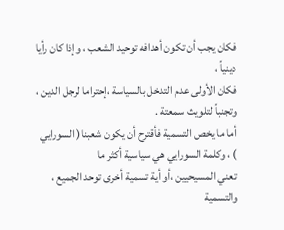فكان يجب أن تكون أهدافه توحيد الشعب ، وإذا كان رأيا دينياً ،
فكان الأولى عدم التدخل بالسياسة ،إحتراما لرجل الدين ، وتجنباً لتلويث سمعتة .
أما ما يخص التسمية فأقترح أن يكون شعبنا( السورايي ) ، وكلمة السورايي هي سياسية أكثر ما
تعني المسيحيين ،أو أية تسمية أخرى توحد الجميع ، والتسمية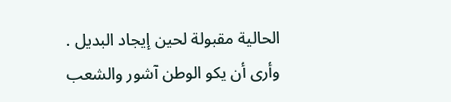الحالية مقبولة لحين إيجاد البديل .
وأرى أن يكو الوطن آشور والشعب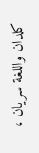كلدان واللغة سريان ،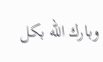وبارك الله بكل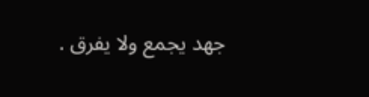جهد يجمع ولا يفرق .